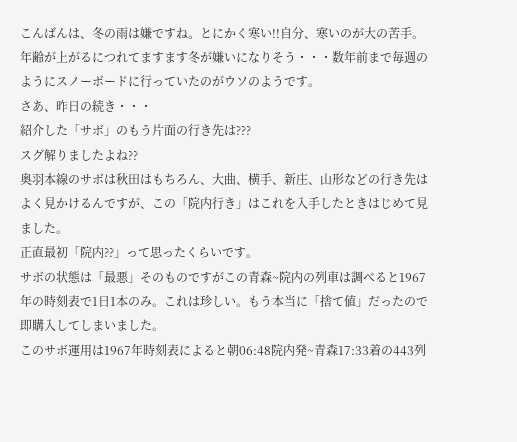こんばんは、冬の雨は嫌ですね。とにかく寒い!!自分、寒いのが大の苦手。
年齢が上がるにつれてますます冬が嫌いになりそう・・・数年前まで毎週のようにスノーボードに行っていたのがウソのようです。
さあ、昨日の続き・・・
紹介した「サボ」のもう片面の行き先は???
スグ解りましたよね??
奥羽本線のサボは秋田はもちろん、大曲、横手、新庄、山形などの行き先はよく見かけるんですが、この「院内行き」はこれを入手したときはじめて見ました。
正直最初「院内??」って思ったくらいです。
サボの状態は「最悪」そのものですがこの青森~院内の列車は調べると1967年の時刻表で1日1本のみ。これは珍しい。もう本当に「捨て値」だったので即購入してしまいました。
このサボ運用は1967年時刻表によると朝06:48院内発~青森17:33着の443列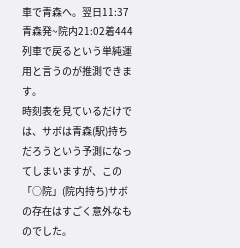車で青森へ。翌日11:37青森発~院内21:02着444列車で戻るという単純運用と言うのが推測できます。
時刻表を見ているだけでは、サボは青森(駅)持ちだろうという予測になってしまいますが、この「○院」(院内持ち)サボの存在はすごく意外なものでした。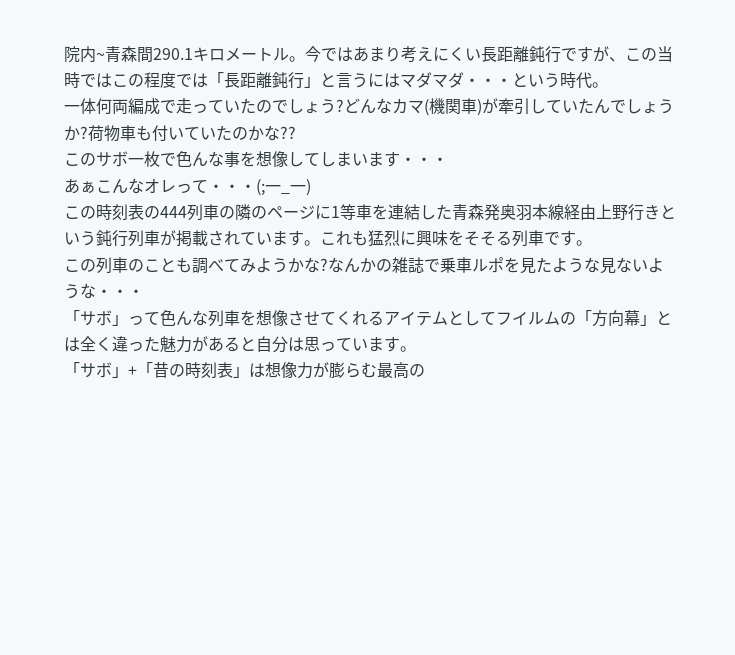院内~青森間290.1キロメートル。今ではあまり考えにくい長距離鈍行ですが、この当時ではこの程度では「長距離鈍行」と言うにはマダマダ・・・という時代。
一体何両編成で走っていたのでしょう?どんなカマ(機関車)が牽引していたんでしょうか?荷物車も付いていたのかな??
このサボ一枚で色んな事を想像してしまいます・・・
あぁこんなオレって・・・(;一_一)
この時刻表の444列車の隣のページに1等車を連結した青森発奥羽本線経由上野行きという鈍行列車が掲載されています。これも猛烈に興味をそそる列車です。
この列車のことも調べてみようかな?なんかの雑誌で乗車ルポを見たような見ないような・・・
「サボ」って色んな列車を想像させてくれるアイテムとしてフイルムの「方向幕」とは全く違った魅力があると自分は思っています。
「サボ」+「昔の時刻表」は想像力が膨らむ最高の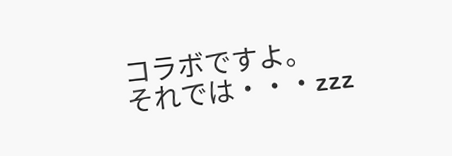コラボですよ。
それでは・・・zzz